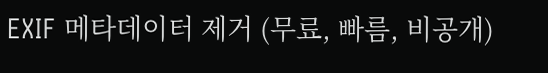EXIF 메타데이터 제거 (무료, 빠름, 비공개)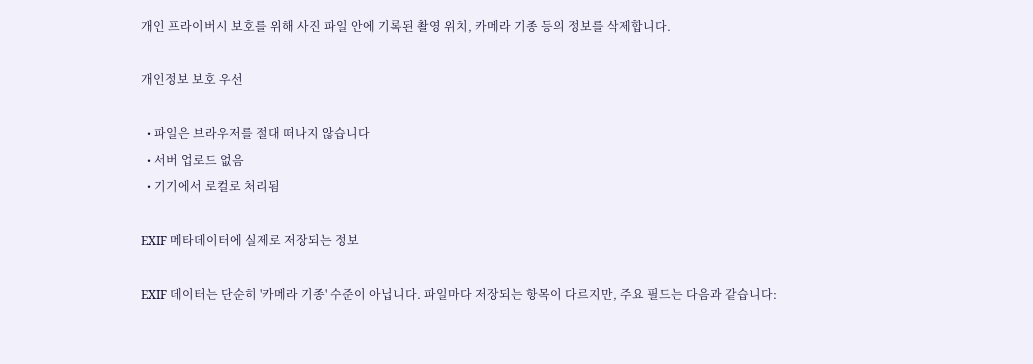개인 프라이버시 보호를 위해 사진 파일 안에 기록된 촬영 위치, 카메라 기종 등의 정보를 삭제합니다.

개인정보 보호 우선

  • 파일은 브라우저를 절대 떠나지 않습니다
  • 서버 업로드 없음
  • 기기에서 로컬로 처리됨

EXIF 메타데이터에 실제로 저장되는 정보

EXIF 데이터는 단순히 '카메라 기종' 수준이 아닙니다. 파일마다 저장되는 항목이 다르지만, 주요 필드는 다음과 같습니다: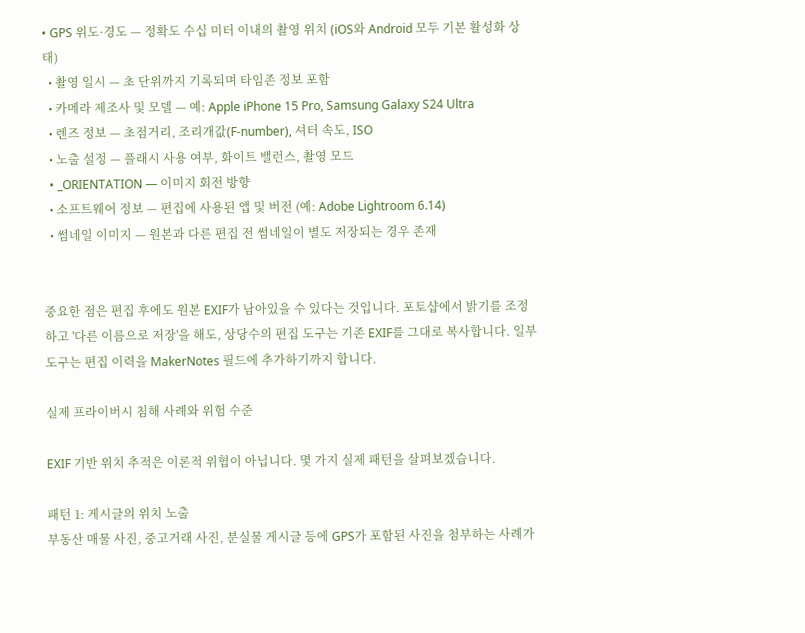• GPS 위도·경도 — 정확도 수십 미터 이내의 촬영 위치 (iOS와 Android 모두 기본 활성화 상태)
  • 촬영 일시 — 초 단위까지 기록되며 타임존 정보 포함
  • 카메라 제조사 및 모델 — 예: Apple iPhone 15 Pro, Samsung Galaxy S24 Ultra
  • 렌즈 정보 — 초점거리, 조리개값(F-number), 셔터 속도, ISO
  • 노출 설정 — 플래시 사용 여부, 화이트 밸런스, 촬영 모드
  • _ORIENTATION — 이미지 회전 방향
  • 소프트웨어 정보 — 편집에 사용된 앱 및 버전 (예: Adobe Lightroom 6.14)
  • 썸네일 이미지 — 원본과 다른 편집 전 썸네일이 별도 저장되는 경우 존재


중요한 점은 편집 후에도 원본 EXIF가 남아있을 수 있다는 것입니다. 포토샵에서 밝기를 조정하고 '다른 이름으로 저장'을 해도, 상당수의 편집 도구는 기존 EXIF를 그대로 복사합니다. 일부 도구는 편집 이력을 MakerNotes 필드에 추가하기까지 합니다.

실제 프라이버시 침해 사례와 위험 수준

EXIF 기반 위치 추적은 이론적 위협이 아닙니다. 몇 가지 실제 패턴을 살펴보겠습니다.

패턴 1: 게시글의 위치 노출
부동산 매물 사진, 중고거래 사진, 분실물 게시글 등에 GPS가 포함된 사진을 첨부하는 사례가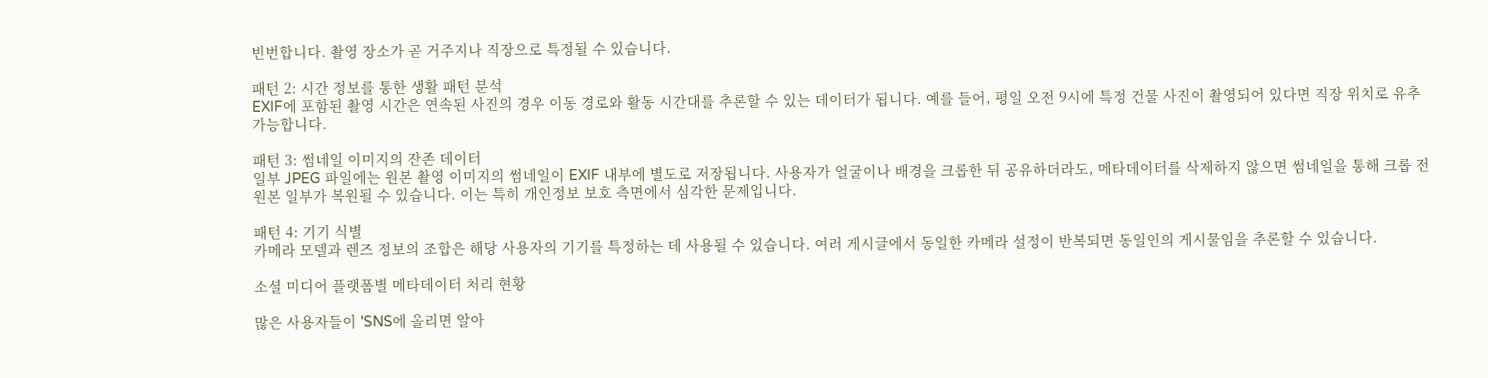빈번합니다. 촬영 장소가 곧 거주지나 직장으로 특정될 수 있습니다.

패턴 2: 시간 정보를 통한 생활 패턴 분석
EXIF에 포함된 촬영 시간은 연속된 사진의 경우 이동 경로와 활동 시간대를 추론할 수 있는 데이터가 됩니다. 예를 들어, 평일 오전 9시에 특정 건물 사진이 촬영되어 있다면 직장 위치로 유추 가능합니다.

패턴 3: 썸네일 이미지의 잔존 데이터
일부 JPEG 파일에는 원본 촬영 이미지의 썸네일이 EXIF 내부에 별도로 저장됩니다. 사용자가 얼굴이나 배경을 크롭한 뒤 공유하더라도, 메타데이터를 삭제하지 않으면 썸네일을 통해 크롭 전 원본 일부가 복원될 수 있습니다. 이는 특히 개인정보 보호 측면에서 심각한 문제입니다.

패턴 4: 기기 식별
카메라 모델과 렌즈 정보의 조합은 해당 사용자의 기기를 특정하는 데 사용될 수 있습니다. 여러 게시글에서 동일한 카메라 설정이 반복되면 동일인의 게시물임을 추론할 수 있습니다.

소셜 미디어 플랫폼별 메타데이터 처리 현황

많은 사용자들이 'SNS에 올리면 알아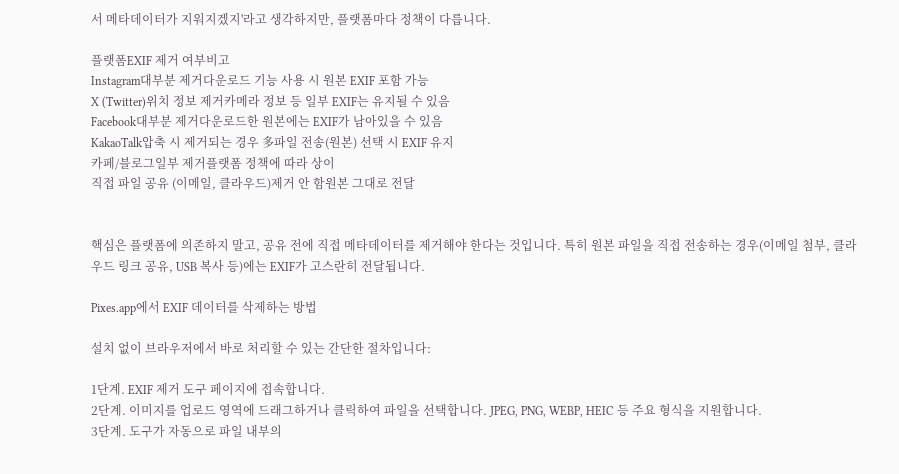서 메타데이터가 지워지겠지'라고 생각하지만, 플랫폼마다 정책이 다릅니다.

플랫폼EXIF 제거 여부비고
Instagram대부분 제거다운로드 기능 사용 시 원본 EXIF 포함 가능
X (Twitter)위치 정보 제거카메라 정보 등 일부 EXIF는 유지될 수 있음
Facebook대부분 제거다운로드한 원본에는 EXIF가 남아있을 수 있음
KakaoTalk압축 시 제거되는 경우 多파일 전송(원본) 선택 시 EXIF 유지
카페/블로그일부 제거플랫폼 정책에 따라 상이
직접 파일 공유 (이메일, 클라우드)제거 안 함원본 그대로 전달


핵심은 플랫폼에 의존하지 말고, 공유 전에 직접 메타데이터를 제거해야 한다는 것입니다. 특히 원본 파일을 직접 전송하는 경우(이메일 첨부, 클라우드 링크 공유, USB 복사 등)에는 EXIF가 고스란히 전달됩니다.

Pixes.app에서 EXIF 데이터를 삭제하는 방법

설치 없이 브라우저에서 바로 처리할 수 있는 간단한 절차입니다:

1단계. EXIF 제거 도구 페이지에 접속합니다.
2단계. 이미지를 업로드 영역에 드래그하거나 클릭하여 파일을 선택합니다. JPEG, PNG, WEBP, HEIC 등 주요 형식을 지원합니다.
3단계. 도구가 자동으로 파일 내부의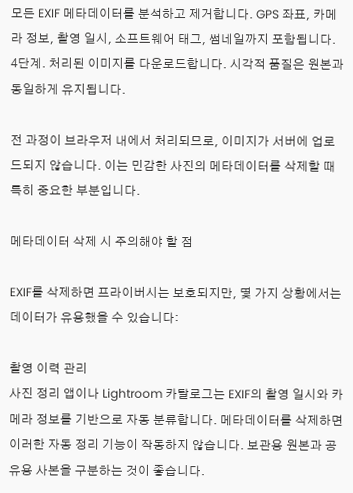모든 EXIF 메타데이터를 분석하고 제거합니다. GPS 좌표, 카메라 정보, 촬영 일시, 소프트웨어 태그, 썸네일까지 포함됩니다.
4단계. 처리된 이미지를 다운로드합니다. 시각적 품질은 원본과 동일하게 유지됩니다.

전 과정이 브라우저 내에서 처리되므로, 이미지가 서버에 업로드되지 않습니다. 이는 민감한 사진의 메타데이터를 삭제할 때 특히 중요한 부분입니다.

메타데이터 삭제 시 주의해야 할 점

EXIF를 삭제하면 프라이버시는 보호되지만, 몇 가지 상황에서는 데이터가 유용했을 수 있습니다:

촬영 이력 관리
사진 정리 앱이나 Lightroom 카탈로그는 EXIF의 촬영 일시와 카메라 정보를 기반으로 자동 분류합니다. 메타데이터를 삭제하면 이러한 자동 정리 기능이 작동하지 않습니다. 보관용 원본과 공유용 사본을 구분하는 것이 좋습니다.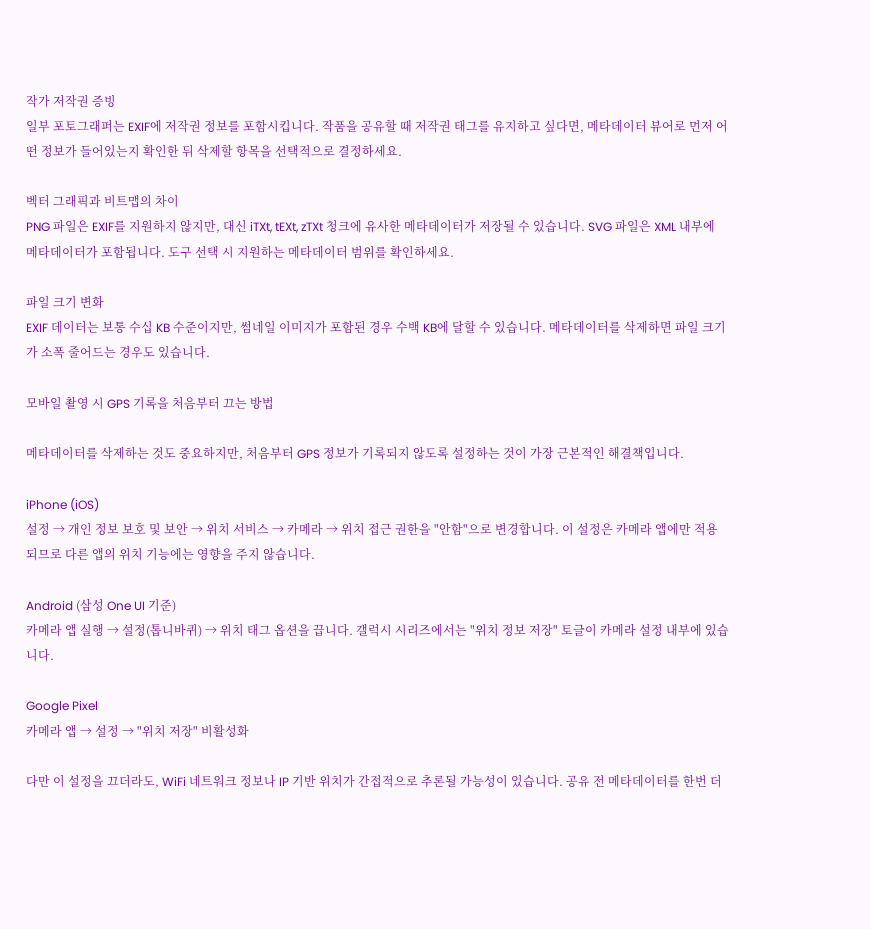작가 저작권 증빙
일부 포토그래퍼는 EXIF에 저작권 정보를 포함시킵니다. 작품을 공유할 때 저작권 태그를 유지하고 싶다면, 메타데이터 뷰어로 먼저 어떤 정보가 들어있는지 확인한 뒤 삭제할 항목을 선택적으로 결정하세요.

벡터 그래픽과 비트맵의 차이
PNG 파일은 EXIF를 지원하지 않지만, 대신 iTXt, tEXt, zTXt 청크에 유사한 메타데이터가 저장될 수 있습니다. SVG 파일은 XML 내부에 메타데이터가 포함됩니다. 도구 선택 시 지원하는 메타데이터 범위를 확인하세요.

파일 크기 변화
EXIF 데이터는 보통 수십 KB 수준이지만, 썸네일 이미지가 포함된 경우 수백 KB에 달할 수 있습니다. 메타데이터를 삭제하면 파일 크기가 소폭 줄어드는 경우도 있습니다.

모바일 촬영 시 GPS 기록을 처음부터 끄는 방법

메타데이터를 삭제하는 것도 중요하지만, 처음부터 GPS 정보가 기록되지 않도록 설정하는 것이 가장 근본적인 해결책입니다.

iPhone (iOS)
설정 → 개인 정보 보호 및 보안 → 위치 서비스 → 카메라 → 위치 접근 권한을 "안함"으로 변경합니다. 이 설정은 카메라 앱에만 적용되므로 다른 앱의 위치 기능에는 영향을 주지 않습니다.

Android (삼성 One UI 기준)
카메라 앱 실행 → 설정(톱니바퀴) → 위치 태그 옵션을 끕니다. 갤럭시 시리즈에서는 "위치 정보 저장" 토글이 카메라 설정 내부에 있습니다.

Google Pixel
카메라 앱 → 설정 → "위치 저장" 비활성화

다만 이 설정을 끄더라도, WiFi 네트워크 정보나 IP 기반 위치가 간접적으로 추론될 가능성이 있습니다. 공유 전 메타데이터를 한번 더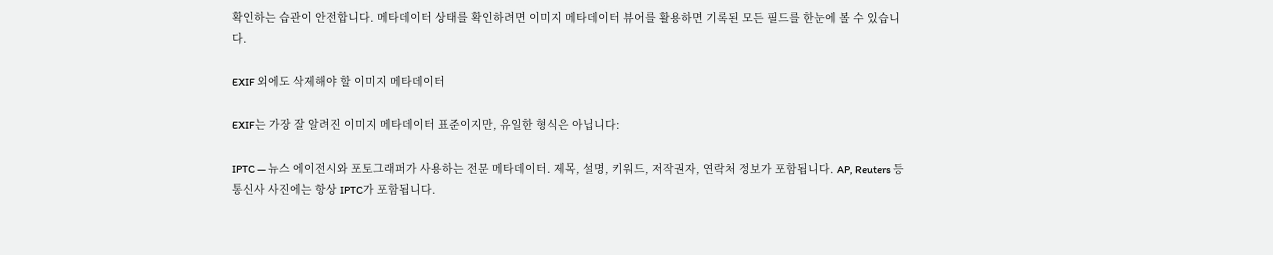확인하는 습관이 안전합니다. 메타데이터 상태를 확인하려면 이미지 메타데이터 뷰어를 활용하면 기록된 모든 필드를 한눈에 볼 수 있습니다.

EXIF 외에도 삭제해야 할 이미지 메타데이터

EXIF는 가장 잘 알려진 이미지 메타데이터 표준이지만, 유일한 형식은 아닙니다:

IPTC — 뉴스 에이전시와 포토그래퍼가 사용하는 전문 메타데이터. 제목, 설명, 키워드, 저작권자, 연락처 정보가 포함됩니다. AP, Reuters 등 통신사 사진에는 항상 IPTC가 포함됩니다.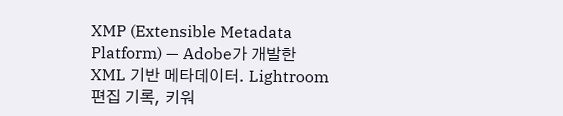XMP (Extensible Metadata Platform) — Adobe가 개발한 XML 기반 메타데이터. Lightroom 편집 기록, 키워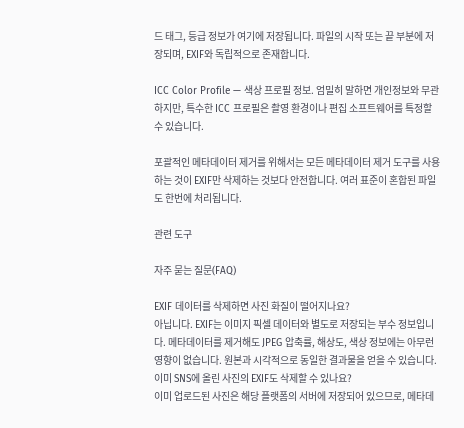드 태그, 등급 정보가 여기에 저장됩니다. 파일의 시작 또는 끝 부분에 저장되며, EXIF와 독립적으로 존재합니다.

ICC Color Profile — 색상 프로필 정보. 엄밀히 말하면 개인정보와 무관하지만, 특수한 ICC 프로필은 촬영 환경이나 편집 소프트웨어를 특정할 수 있습니다.

포괄적인 메타데이터 제거를 위해서는 모든 메타데이터 제거 도구를 사용하는 것이 EXIF만 삭제하는 것보다 안전합니다. 여러 표준이 혼합된 파일도 한번에 처리됩니다.

관련 도구

자주 묻는 질문(FAQ)

EXIF 데이터를 삭제하면 사진 화질이 떨어지나요?
아닙니다. EXIF는 이미지 픽셀 데이터와 별도로 저장되는 부수 정보입니다. 메타데이터를 제거해도 JPEG 압축률, 해상도, 색상 정보에는 아무런 영향이 없습니다. 원본과 시각적으로 동일한 결과물을 얻을 수 있습니다.
이미 SNS에 올린 사진의 EXIF도 삭제할 수 있나요?
이미 업로드된 사진은 해당 플랫폼의 서버에 저장되어 있으므로, 메타데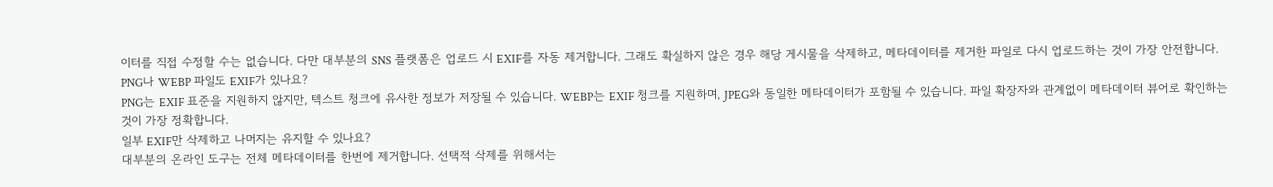이터를 직접 수정할 수는 없습니다. 다만 대부분의 SNS 플랫폼은 업로드 시 EXIF를 자동 제거합니다. 그래도 확실하지 않은 경우 해당 게시물을 삭제하고, 메타데이터를 제거한 파일로 다시 업로드하는 것이 가장 안전합니다.
PNG나 WEBP 파일도 EXIF가 있나요?
PNG는 EXIF 표준을 지원하지 않지만, 텍스트 청크에 유사한 정보가 저장될 수 있습니다. WEBP는 EXIF 청크를 지원하며, JPEG와 동일한 메타데이터가 포함될 수 있습니다. 파일 확장자와 관계없이 메타데이터 뷰어로 확인하는 것이 가장 정확합니다.
일부 EXIF만 삭제하고 나머지는 유지할 수 있나요?
대부분의 온라인 도구는 전체 메타데이터를 한번에 제거합니다. 선택적 삭제를 위해서는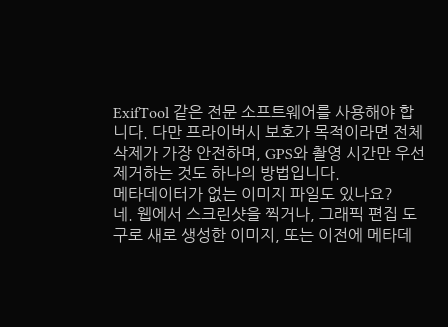ExifTool 같은 전문 소프트웨어를 사용해야 합니다. 다만 프라이버시 보호가 목적이라면 전체 삭제가 가장 안전하며, GPS와 촬영 시간만 우선 제거하는 것도 하나의 방법입니다.
메타데이터가 없는 이미지 파일도 있나요?
네. 웹에서 스크린샷을 찍거나, 그래픽 편집 도구로 새로 생성한 이미지, 또는 이전에 메타데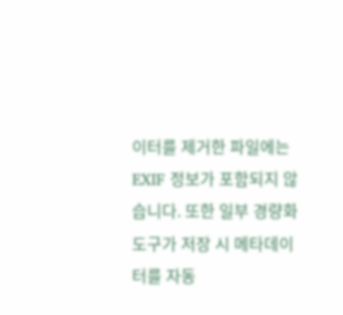이터를 제거한 파일에는 EXIF 정보가 포함되지 않습니다. 또한 일부 경량화 도구가 저장 시 메타데이터를 자동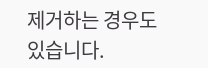제거하는 경우도 있습니다.